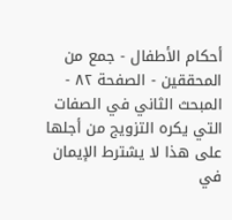أحكام الأطفال - جمع من المحققين - الصفحة ٨٢ - المبحث الثاني في الصفات التي يكره التزويج من أجلها
على هذا لا يشترط الإيمان في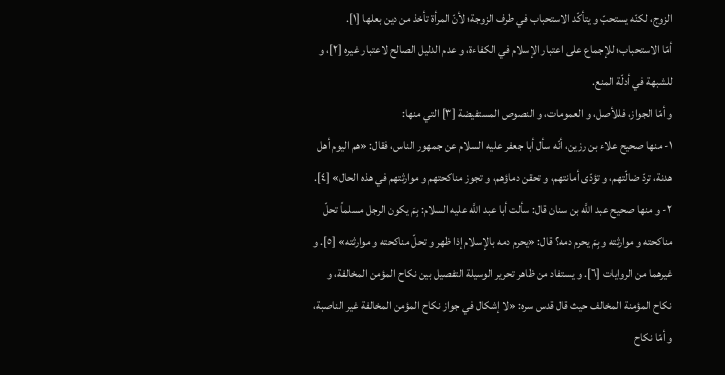الزوج، لكنّه يستحبّ و يتأكّد الاستحباب في طرف الزوجة؛ لأنّ المرأة تأخذ من دين بعلها [١].
أمّا الاستحباب؛ للإجماع على اعتبار الإسلام في الكفاءة، و عدم الدليل الصالح لاعتبار غيره [٢]، و للشبهة في أدلّة المنع.
و أمّا الجواز، فللأصل، و العمومات، و النصوص المستفيضة [٣] التي منها:
١- منها صحيح علاء بن رزين، أنّه سأل أبا جعفر عليه السلام عن جمهور الناس، فقال: «هم اليوم أهل هدنة، تردّ ضالّتهم، و تؤدّى أمانتهم، و تحقن دماؤهم، و تجوز مناكحتهم و موارثتهم في هذه الحال» [٤].
٢- و منها صحيح عبد اللَّه بن سنان قال: سألت أبا عبد اللَّه عليه السلام: بِمَ يكون الرجل مسلماً تحلّ مناكحته و موارثته و بِمَ يحرم دمه؟ قال: «يحرم دمه بالإسلام إذا ظهر و تحلّ مناكحته و موارثته» [٥]. و غيرهما من الروايات [٦]. و يستفاد من ظاهر تحرير الوسيلة التفصيل بين نكاح المؤمن المخالفة، و نكاح المؤمنة المخالف حيث قال قدس سره: «لا إشكال في جواز نكاح المؤمن المخالفة غير الناصبة، و أمّا نكاح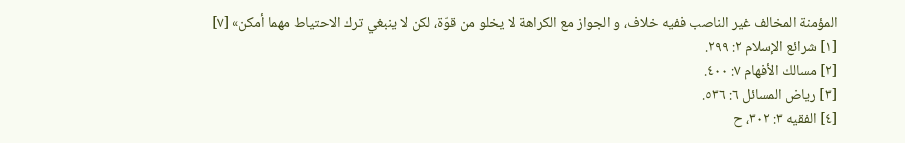المؤمنة المخالف غير الناصب ففيه خلاف، و الجواز مع الكراهة لا يخلو من قوّة، لكن لا ينبغي ترك الاحتياط مهما أمكن» [٧]
[١] شرائع الإسلام ٢: ٢٩٩.
[٢] مسالك الأفهام ٧: ٤٠٠.
[٣] رياض المسائل ٦: ٥٣٦.
[٤] الفقيه ٣: ٣٠٢، ح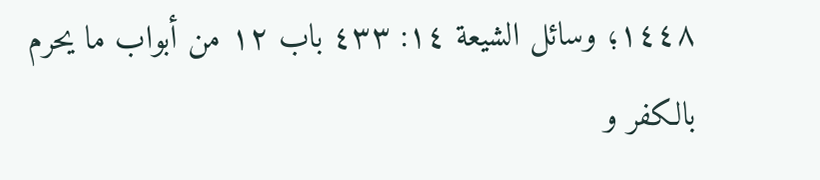١٤٤٨؛ وسائل الشيعة ١٤: ٤٣٣ باب ١٢ من أبواب ما يحرم بالكفر و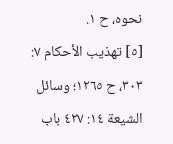نحوه، ح ١.
[٥] تهذيب الأحكام ٧: ٣٠٣، ح ١٢٦٥؛ وسائل الشيعة ١٤: ٤٢٧ باب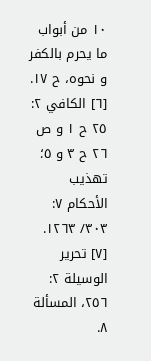١٠ من أبواب ما يحرم بالكفر و نحوه، ح ١٧.
[٦] الكافي ٢: ٢٥ ح ١ و ص ٢٦ ح ٣ و ٥؛ تهذيب الأحكام ٧: ٣٠٣/ ١٢٦٣.
[٧] تحرير الوسيلة ٢: ٢٥٦، المسألة ٨.